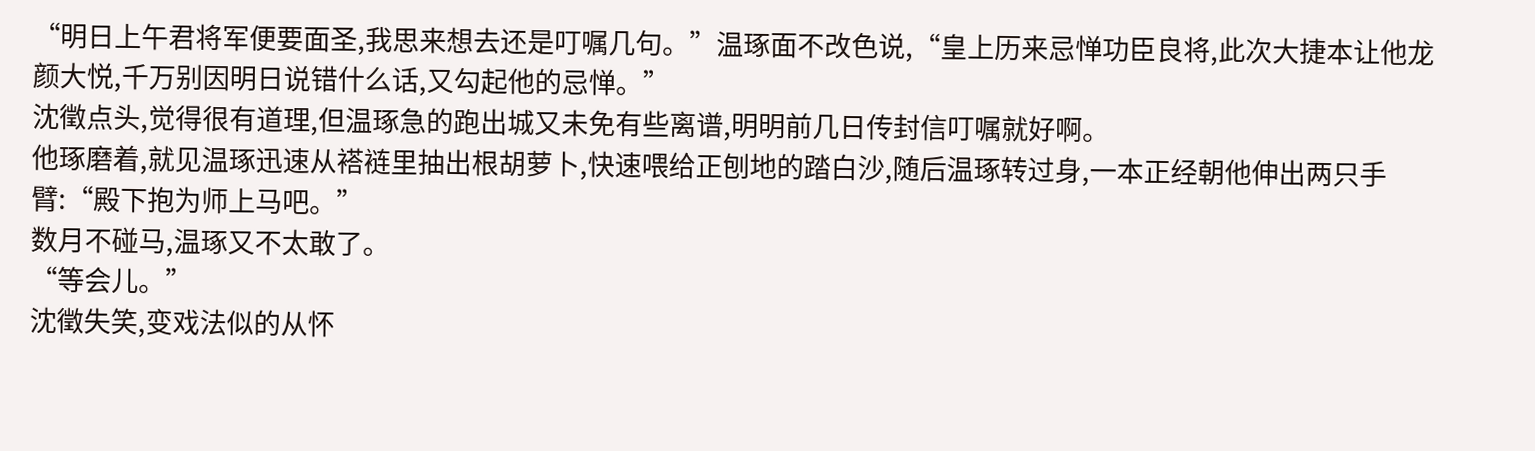“明日上午君将军便要面圣,我思来想去还是叮嘱几句。”温琢面不改色说,“皇上历来忌惮功臣良将,此次大捷本让他龙颜大悦,千万别因明日说错什么话,又勾起他的忌惮。”
沈徵点头,觉得很有道理,但温琢急的跑出城又未免有些离谱,明明前几日传封信叮嘱就好啊。
他琢磨着,就见温琢迅速从褡裢里抽出根胡萝卜,快速喂给正刨地的踏白沙,随后温琢转过身,一本正经朝他伸出两只手臂:“殿下抱为师上马吧。”
数月不碰马,温琢又不太敢了。
“等会儿。”
沈徵失笑,变戏法似的从怀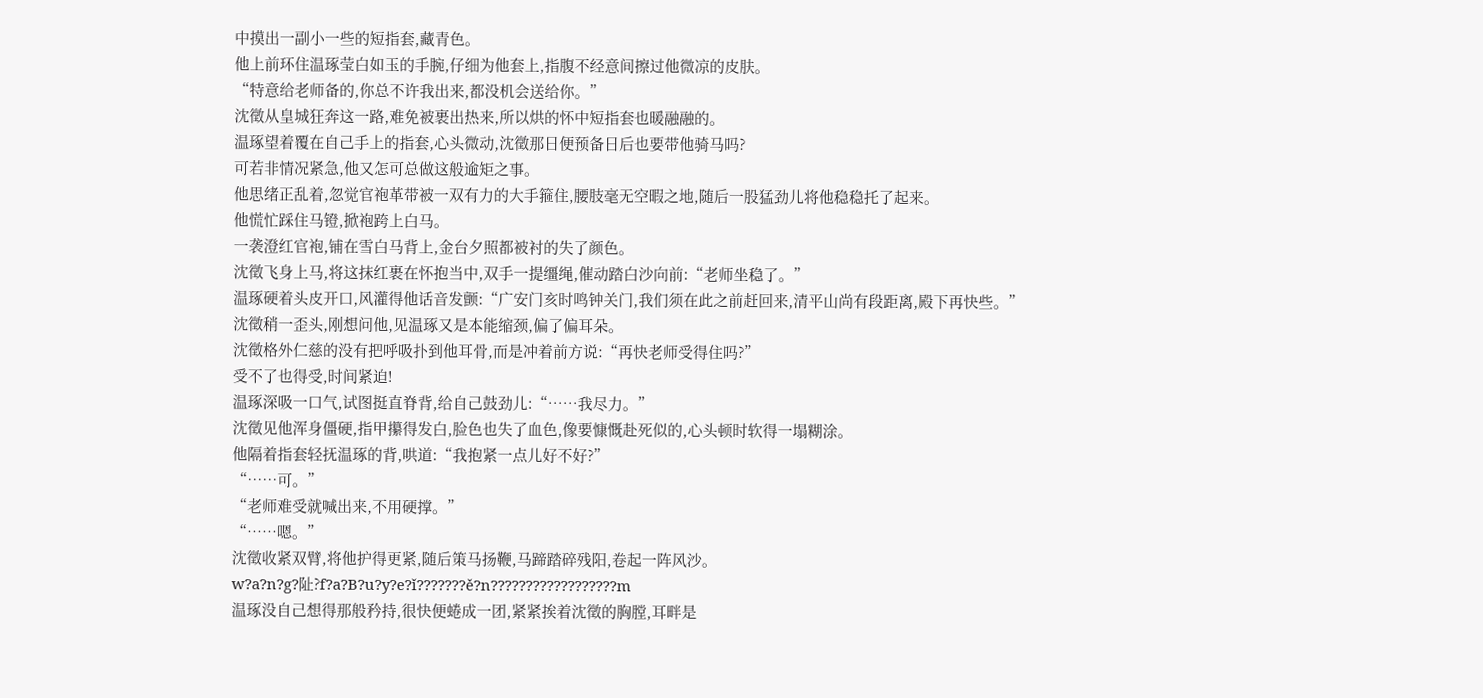中摸出一副小一些的短指套,藏青色。
他上前环住温琢莹白如玉的手腕,仔细为他套上,指腹不经意间擦过他微凉的皮肤。
“特意给老师备的,你总不许我出来,都没机会送给你。”
沈徵从皇城狂奔这一路,难免被裹出热来,所以烘的怀中短指套也暖融融的。
温琢望着覆在自己手上的指套,心头微动,沈徵那日便预备日后也要带他骑马吗?
可若非情况紧急,他又怎可总做这般逾矩之事。
他思绪正乱着,忽觉官袍革带被一双有力的大手箍住,腰肢毫无空暇之地,随后一股猛劲儿将他稳稳托了起来。
他慌忙踩住马镫,掀袍跨上白马。
一袭澄红官袍,铺在雪白马背上,金台夕照都被衬的失了颜色。
沈徵飞身上马,将这抹红裹在怀抱当中,双手一提缰绳,催动踏白沙向前:“老师坐稳了。”
温琢硬着头皮开口,风灌得他话音发颤:“广安门亥时鸣钟关门,我们须在此之前赶回来,清平山尚有段距离,殿下再快些。”
沈徵稍一歪头,刚想问他,见温琢又是本能缩颈,偏了偏耳朵。
沈徵格外仁慈的没有把呼吸扑到他耳骨,而是冲着前方说:“再快老师受得住吗?”
受不了也得受,时间紧迫!
温琢深吸一口气,试图挺直脊背,给自己鼓劲儿:“……我尽力。”
沈徵见他浑身僵硬,指甲攥得发白,脸色也失了血色,像要慷慨赴死似的,心头顿时软得一塌糊涂。
他隔着指套轻抚温琢的背,哄道:“我抱紧一点儿好不好?”
“……可。”
“老师难受就喊出来,不用硬撑。”
“……嗯。”
沈徵收紧双臂,将他护得更紧,随后策马扬鞭,马蹄踏碎残阳,卷起一阵风沙。
w?a?n?g?阯?f?a?B?u?y?e?ǐ???????ě?n??????????????????m
温琢没自己想得那般矜持,很快便蜷成一团,紧紧挨着沈徵的胸膛,耳畔是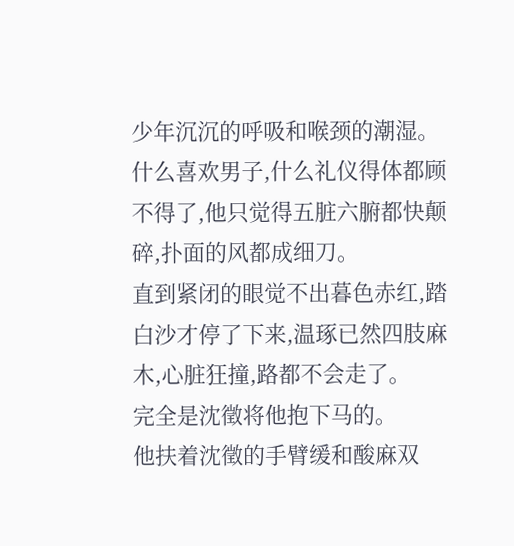少年沉沉的呼吸和喉颈的潮湿。
什么喜欢男子,什么礼仪得体都顾不得了,他只觉得五脏六腑都快颠碎,扑面的风都成细刀。
直到紧闭的眼觉不出暮色赤红,踏白沙才停了下来,温琢已然四肢麻木,心脏狂撞,路都不会走了。
完全是沈徵将他抱下马的。
他扶着沈徵的手臂缓和酸麻双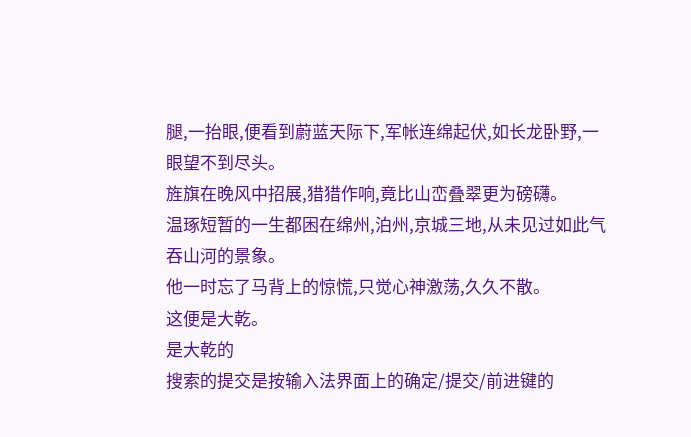腿,一抬眼,便看到蔚蓝天际下,军帐连绵起伏,如长龙卧野,一眼望不到尽头。
旌旗在晚风中招展,猎猎作响,竟比山峦叠翠更为磅礴。
温琢短暂的一生都困在绵州,泊州,京城三地,从未见过如此气吞山河的景象。
他一时忘了马背上的惊慌,只觉心神激荡,久久不散。
这便是大乾。
是大乾的
搜索的提交是按输入法界面上的确定/提交/前进键的